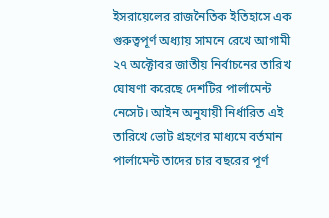ইসরায়েলের রাজনৈতিক ইতিহাসে এক গুরুত্বপূর্ণ অধ্যায় সামনে রেখে আগামী ২৭ অক্টোবর জাতীয় নির্বাচনের তারিখ ঘোষণা করেছে দেশটির পার্লামেন্ট নেসেট। আইন অনুযায়ী নির্ধারিত এই তারিখে ভোট গ্রহণের মাধ্যমে বর্তমান পার্লামেন্ট তাদের চার বছরের পূর্ণ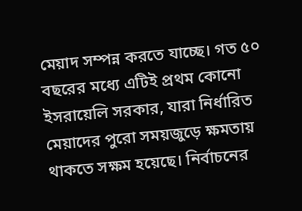মেয়াদ সম্পন্ন করতে যাচ্ছে। গত ৫০ বছরের মধ্যে এটিই প্রথম কোনো ইসরায়েলি সরকার, যারা নির্ধারিত মেয়াদের পুরো সময়জুড়ে ক্ষমতায় থাকতে সক্ষম হয়েছে। নির্বাচনের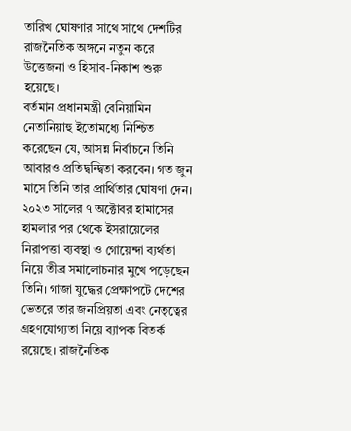তারিখ ঘোষণার সাথে সাথে দেশটির রাজনৈতিক অঙ্গনে নতুন করে উত্তেজনা ও হিসাব-নিকাশ শুরু হয়েছে।
বর্তমান প্রধানমন্ত্রী বেনিয়ামিন নেতানিয়াহু ইতোমধ্যে নিশ্চিত করেছেন যে, আসন্ন নির্বাচনে তিনি আবারও প্রতিদ্বন্দ্বিতা করবেন। গত জুন মাসে তিনি তার প্রার্থিতার ঘোষণা দেন। ২০২৩ সালের ৭ অক্টোবর হামাসের হামলার পর থেকে ইসরায়েলের নিরাপত্তা ব্যবস্থা ও গোয়েন্দা ব্যর্থতা নিয়ে তীব্র সমালোচনার মুখে পড়েছেন তিনি। গাজা যুদ্ধের প্রেক্ষাপটে দেশের ভেতরে তার জনপ্রিয়তা এবং নেতৃত্বের গ্রহণযোগ্যতা নিয়ে ব্যাপক বিতর্ক রয়েছে। রাজনৈতিক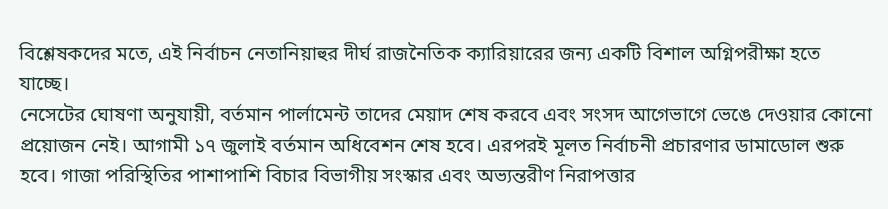বিশ্লেষকদের মতে, এই নির্বাচন নেতানিয়াহুর দীর্ঘ রাজনৈতিক ক্যারিয়ারের জন্য একটি বিশাল অগ্নিপরীক্ষা হতে যাচ্ছে।
নেসেটের ঘোষণা অনুযায়ী, বর্তমান পার্লামেন্ট তাদের মেয়াদ শেষ করবে এবং সংসদ আগেভাগে ভেঙে দেওয়ার কোনো প্রয়োজন নেই। আগামী ১৭ জুলাই বর্তমান অধিবেশন শেষ হবে। এরপরই মূলত নির্বাচনী প্রচারণার ডামাডোল শুরু হবে। গাজা পরিস্থিতির পাশাপাশি বিচার বিভাগীয় সংস্কার এবং অভ্যন্তরীণ নিরাপত্তার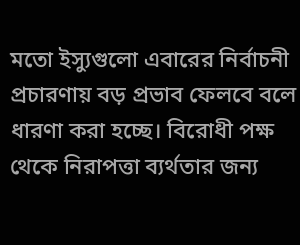মতো ইস্যুগুলো এবারের নির্বাচনী প্রচারণায় বড় প্রভাব ফেলবে বলে ধারণা করা হচ্ছে। বিরোধী পক্ষ থেকে নিরাপত্তা ব্যর্থতার জন্য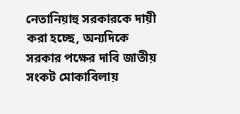নেতানিয়াহু সরকারকে দায়ী করা হচ্ছে, অন্যদিকে সরকার পক্ষের দাবি জাতীয় সংকট মোকাবিলায়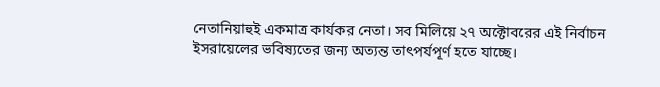নেতানিয়াহুই একমাত্র কার্যকর নেতা। সব মিলিয়ে ২৭ অক্টোবরের এই নির্বাচন ইসরায়েলের ভবিষ্যতের জন্য অত্যন্ত তাৎপর্যপূর্ণ হতে যাচ্ছে।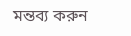মন্তব্য করুন